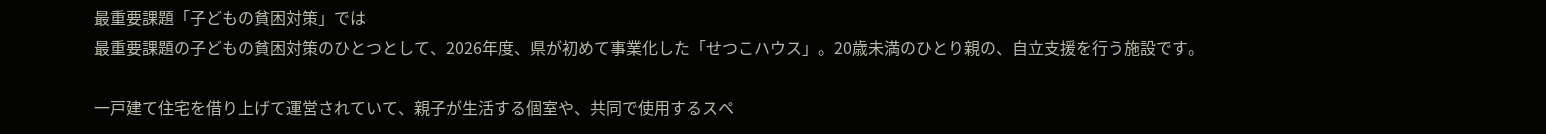最重要課題「子どもの貧困対策」では
最重要課題の子どもの貧困対策のひとつとして、2026年度、県が初めて事業化した「せつこハウス」。20歳未満のひとり親の、自立支援を行う施設です。

一戸建て住宅を借り上げて運営されていて、親子が生活する個室や、共同で使用するスペ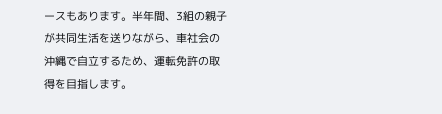ースもあります。半年間、3組の親子が共同生活を送りながら、車社会の沖縄で自立するため、運転免許の取得を目指します。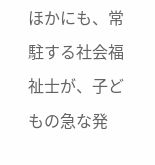ほかにも、常駐する社会福祉士が、子どもの急な発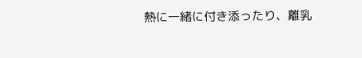熱に一緒に付き添ったり、離乳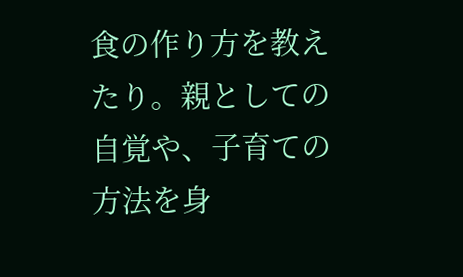食の作り方を教えたり。親としての自覚や、子育ての方法を身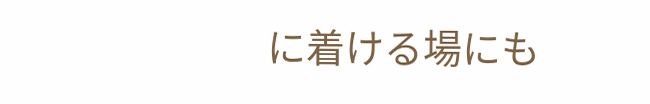に着ける場にも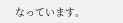なっています。